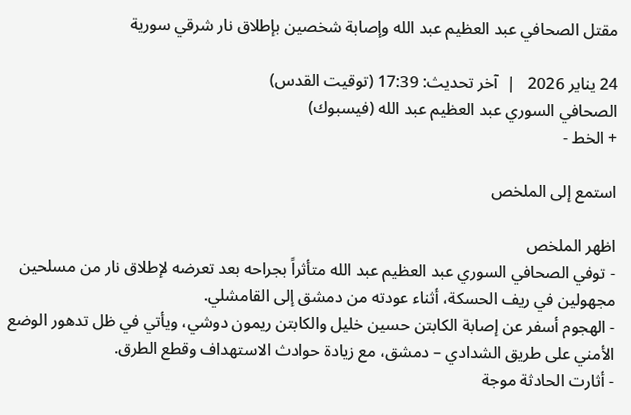مقتل الصحافي عبد العظيم عبد الله وإصابة شخصين بإطلاق نار شرقي سورية

24 يناير 2026   |  آخر تحديث: 17:39 (توقيت القدس)
الصحافي السوري عبد العظيم عبد الله (فيسبوك)
+ الخط -

استمع إلى الملخص

اظهر الملخص
- توفي الصحافي السوري عبد العظيم عبد الله متأثراً بجراحه بعد تعرضه لإطلاق نار من مسلحين مجهولين في ريف الحسكة، أثناء عودته من دمشق إلى القامشلي.
- الهجوم أسفر عن إصابة الكابتن حسين خليل والكابتن ريمون دوشي، ويأتي في ظل تدهور الوضع الأمني على طريق الشدادي – دمشق، مع زيادة حوادث الاستهداف وقطع الطرق.
- أثارت الحادثة موجة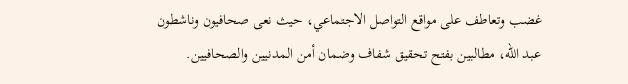غضب وتعاطف على مواقع التواصل الاجتماعي، حيث نعى صحافيون وناشطون عبد الله، مطالبين بفتح تحقيق شفاف وضمان أمن المدنيين والصحافيين.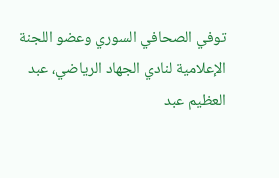توفي الصحافي السوري وعضو اللجنة الإعلامية لنادي الجهاد الرياضي، عبد العظيم عبد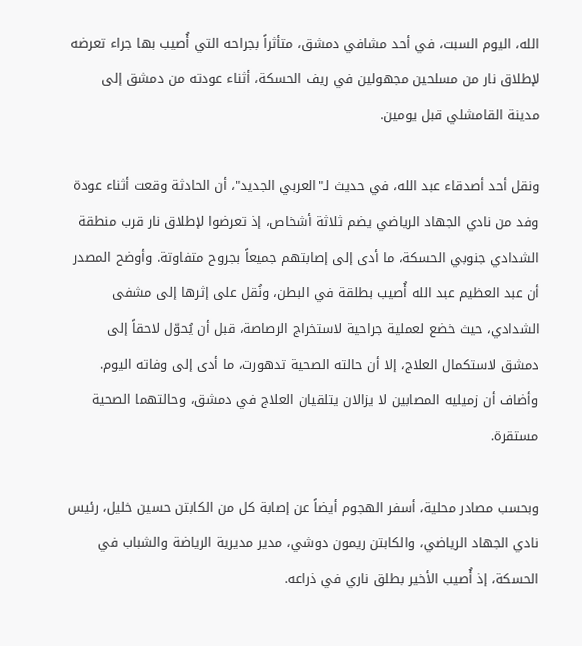الله، اليوم السبت، في أحد مشافي دمشق، متأثراً بجراحه التي أُصيب بها جراء تعرضه لإطلاق نار من مسلحين مجهولين في ريف الحسكة، أثناء عودته من دمشق إلى مدينة القامشلي قبل يومين.

ونقل أحد أصدقاء عبد الله، في حديث لـ"العربي الجديد"، أن الحادثة وقعت أثناء عودة وفد من نادي الجهاد الرياضي يضم ثلاثة أشخاص، إذ تعرضوا لإطلاق نار قرب منطقة الشدادي جنوبي الحسكة، ما أدى إلى إصابتهم جميعاً بجروح متفاوتة. وأوضح المصدر أن عبد العظيم عبد الله أُصيب بطلقة في البطن، ونُقل على إثرها إلى مشفى الشدادي، حيث خضع لعملية جراحية لاستخراج الرصاصة، قبل أن يُحوّل لاحقاً إلى دمشق لاستكمال العلاج، إلا أن حالته الصحية تدهورت، ما أدى إلى وفاته اليوم. وأضاف أن زميليه المصابين لا يزالان يتلقيان العلاج في دمشق، وحالتهما الصحية مستقرة.

وبحسب مصادر محلية، أسفر الهجوم أيضاً عن إصابة كل من الكابتن حسين خليل، رئيس نادي الجهاد الرياضي، والكابتن ريمون دوشي، مدير مديرية الرياضة والشباب في الحسكة، إذ أُصيب الأخير بطلق ناري في ذراعه.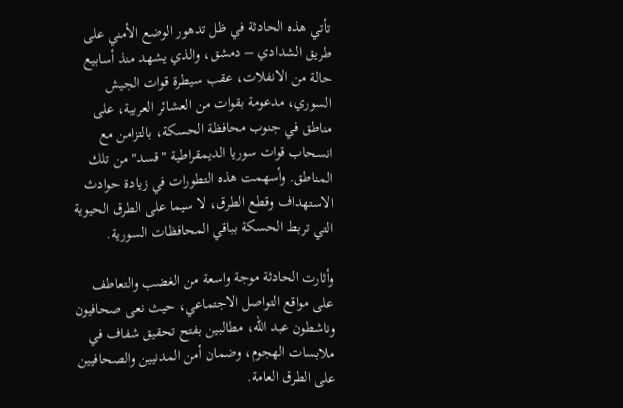تأتي هذه الحادثة في ظل تدهور الوضع الأمني على طريق الشدادي – دمشق، والذي يشهد منذ أسابيع حالة من الانفلات، عقب سيطرة قوات الجيش السوري، مدعومة بقوات من العشائر العربية، على مناطق في جنوب محافظة الحسكة، بالتزامن مع انسحاب قوات سوريا الديمقراطية "قسد" من تلك المناطق. وأسهمت هذه التطورات في زيادة حوادث الاستهداف وقطع الطرق، لا سيما على الطرق الحيوية التي تربط الحسكة بباقي المحافظات السورية.

وأثارت الحادثة موجة واسعة من الغضب والتعاطف على مواقع التواصل الاجتماعي، حيث نعى صحافيون وناشطون عبد الله، مطالبين بفتح تحقيق شفاف في ملابسات الهجوم، وضمان أمن المدنيين والصحافيين على الطرق العامة.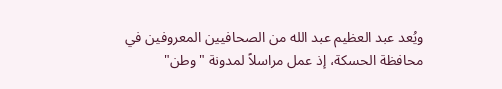ويُعد عبد العظيم عبد الله من الصحافيين المعروفين في محافظة الحسكة، إذ عمل مراسلاً لمدونة "وطن"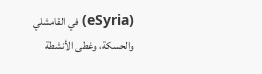(eSyria) في القامشلي والحسكة، وغطى الأنشطة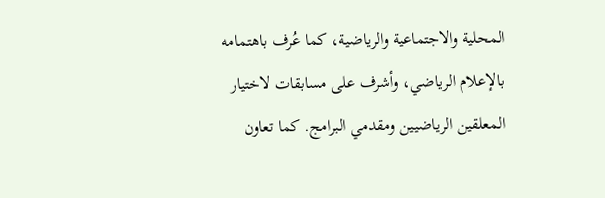المحلية والاجتماعية والرياضية، كما عُرف باهتمامه بالإعلام الرياضي، وأشرف على مسابقات لاختيار المعلقين الرياضيين ومقدمي البرامج. كما تعاون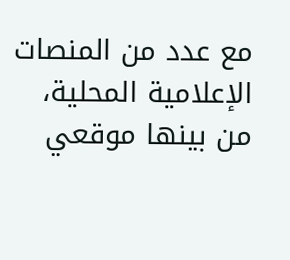مع عدد من المنصات الإعلامية المحلية، من بينها موقعي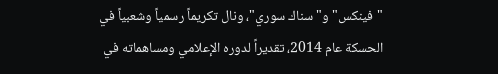"فينكس" و"سناك سوري"، ونال تكريماً رسمياً وشعبياً في الحسكة عام 2014، تقديراً لدوره الإعلامي ومساهماته في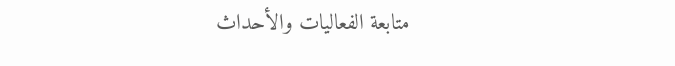متابعة الفعاليات والأحداث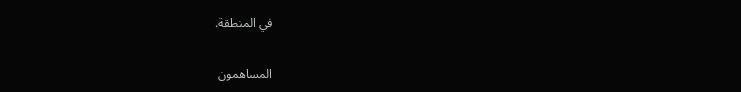في المنطقة.

المساهمون